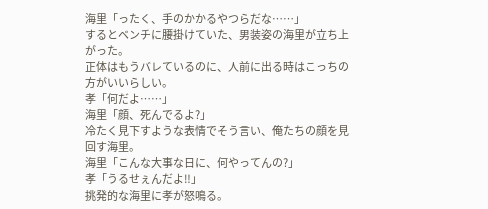海里「ったく、手のかかるやつらだな……」
するとベンチに腰掛けていた、男装姿の海里が立ち上がった。
正体はもうバレているのに、人前に出る時はこっちの方がいいらしい。
孝「何だよ……」
海里「顔、死んでるよ?」
冷たく見下すような表情でそう言い、俺たちの顔を見回す海里。
海里「こんな大事な日に、何やってんの?」
孝「うるせぇんだよ‼」
挑発的な海里に孝が怒鳴る。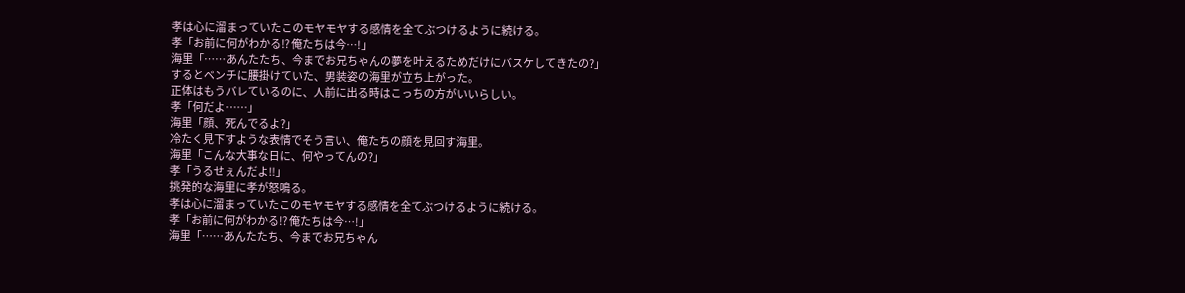孝は心に溜まっていたこのモヤモヤする感情を全てぶつけるように続ける。
孝「お前に何がわかる⁉ 俺たちは今…!」
海里「……あんたたち、今までお兄ちゃんの夢を叶えるためだけにバスケしてきたの?」
するとベンチに腰掛けていた、男装姿の海里が立ち上がった。
正体はもうバレているのに、人前に出る時はこっちの方がいいらしい。
孝「何だよ……」
海里「顔、死んでるよ?」
冷たく見下すような表情でそう言い、俺たちの顔を見回す海里。
海里「こんな大事な日に、何やってんの?」
孝「うるせぇんだよ‼」
挑発的な海里に孝が怒鳴る。
孝は心に溜まっていたこのモヤモヤする感情を全てぶつけるように続ける。
孝「お前に何がわかる⁉ 俺たちは今…!」
海里「……あんたたち、今までお兄ちゃん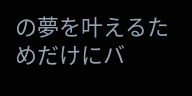の夢を叶えるためだけにバ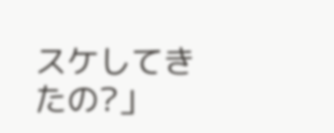スケしてきたの?」